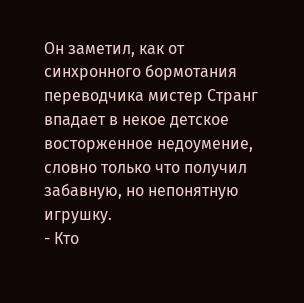Он заметил, как от синхронного бормотания переводчика мистер Странг впадает в некое детское восторженное недоумение, словно только что получил забавную, но непонятную игрушку.
- Кто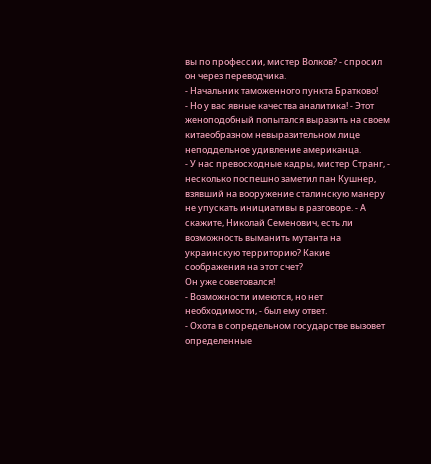вы по профессии, мистер Волков? - спросил он через переводчика.
- Начальник таможенного пункта Братково!
- Но у вас явные качества аналитика! - Этот женоподобный попытался выразить на своем китаеобразном невыразительном лице неподдельное удивление американца.
- У нас превосходные кадры, мистер Странг, - несколько поспешно заметил пан Кушнер, взявший на вооружение сталинскую манеру не упускать инициативы в разговоре. - А скажите, Николай Семенович, есть ли возможность выманить мутанта на украинскую территорию? Какие соображения на этот счет?
Он уже советовался!
- Возможности имеются, но нет необходимости, - был ему ответ.
- Охота в сопредельном государстве вызовет определенные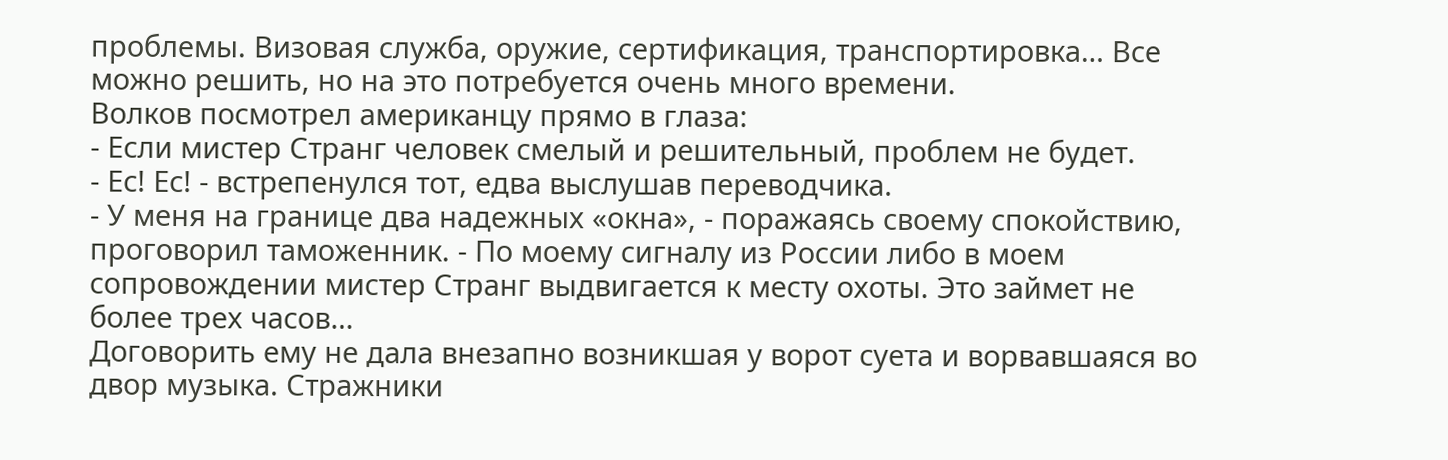проблемы. Визовая служба, оружие, сертификация, транспортировка… Все можно решить, но на это потребуется очень много времени.
Волков посмотрел американцу прямо в глаза:
- Если мистер Странг человек смелый и решительный, проблем не будет.
- Ес! Ес! - встрепенулся тот, едва выслушав переводчика.
- У меня на границе два надежных «окна», - поражаясь своему спокойствию, проговорил таможенник. - По моему сигналу из России либо в моем сопровождении мистер Странг выдвигается к месту охоты. Это займет не более трех часов…
Договорить ему не дала внезапно возникшая у ворот суета и ворвавшаяся во двор музыка. Стражники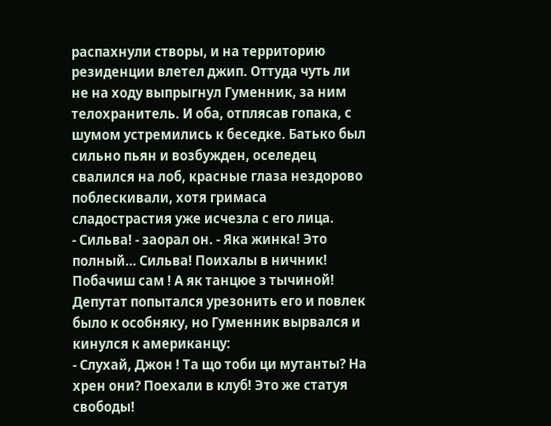распахнули створы, и на территорию резиденции влетел джип. Оттуда чуть ли не на ходу выпрыгнул Гуменник, за ним телохранитель. И оба, отплясав гопака, с шумом устремились к беседке. Батько был сильно пьян и возбужден, оселедец свалился на лоб, красные глаза нездорово поблескивали, хотя гримаса сладострастия уже исчезла с его лица.
- Сильва! - заорал он. - Яка жинка! Это полный… Сильва! Поихалы в ничник! Побачиш сам ! А як танцюе з тычиной!
Депутат попытался урезонить его и повлек было к особняку, но Гуменник вырвался и кинулся к американцу:
- Слухай, Джон ! Та що тоби ци мутанты? На хрен они? Поехали в клуб! Это же статуя свободы!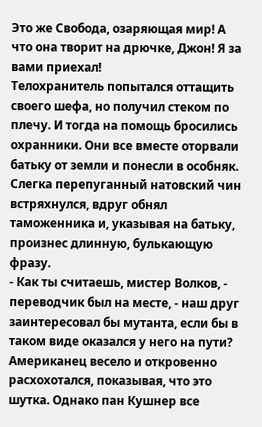Это же Свобода, озаряющая мир! А что она творит на дрючке, Джон! Я за вами приехал!
Телохранитель попытался оттащить своего шефа, но получил стеком по плечу. И тогда на помощь бросились охранники. Они все вместе оторвали батьку от земли и понесли в особняк. Слегка перепуганный натовский чин встряхнулся, вдруг обнял таможенника и, указывая на батьку, произнес длинную, булькающую фразу.
- Как ты считаешь, мистер Волков, - переводчик был на месте, - наш друг заинтересовал бы мутанта, если бы в таком виде оказался у него на пути?
Американец весело и откровенно расхохотался, показывая, что это шутка. Однако пан Кушнер все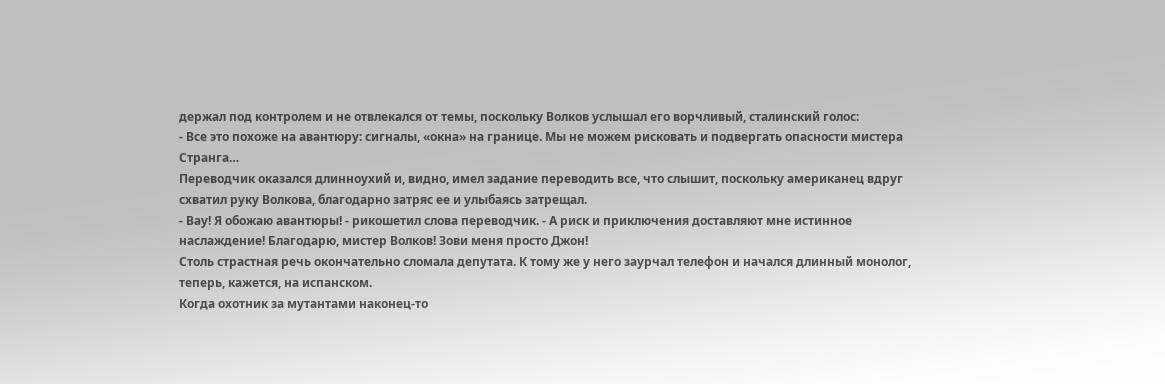держал под контролем и не отвлекался от темы, поскольку Волков услышал его ворчливый, сталинский голос:
- Все это похоже на авантюру: сигналы, «окна» на границе. Мы не можем рисковать и подвергать опасности мистера Странга…
Переводчик оказался длинноухий и, видно, имел задание переводить все, что слышит, поскольку американец вдруг схватил руку Волкова, благодарно затряс ее и улыбаясь затрещал.
- Вау! Я обожаю авантюры! - рикошетил слова переводчик. - А риск и приключения доставляют мне истинное наслаждение! Благодарю, мистер Волков! Зови меня просто Джон!
Столь страстная речь окончательно сломала депутата. К тому же у него заурчал телефон и начался длинный монолог, теперь, кажется, на испанском.
Когда охотник за мутантами наконец-то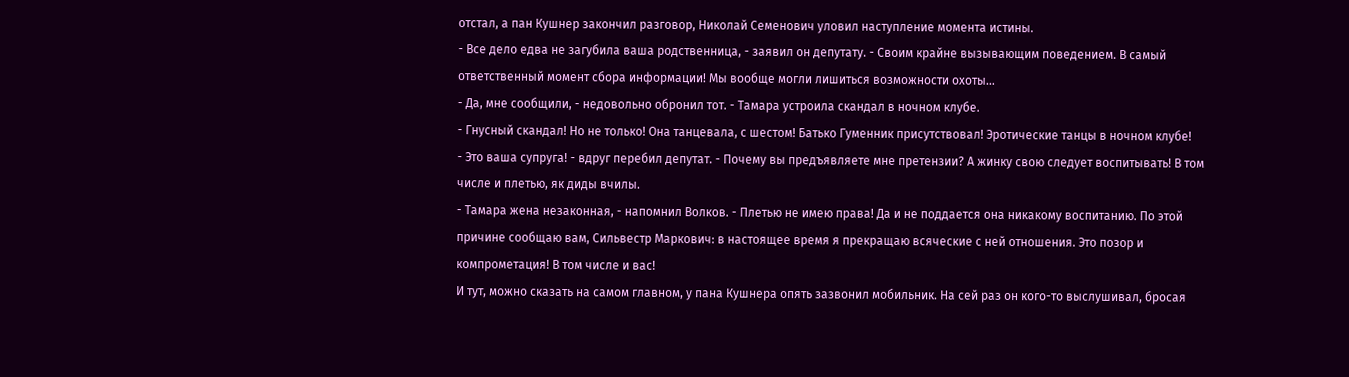отстал, а пан Кушнер закончил разговор, Николай Семенович уловил наступление момента истины.
- Все дело едва не загубила ваша родственница, - заявил он депутату. - Своим крайне вызывающим поведением. В самый ответственный момент сбора информации! Мы вообще могли лишиться возможности охоты…
- Да, мне сообщили, - недовольно обронил тот. - Тамара устроила скандал в ночном клубе.
- Гнусный скандал! Но не только! Она танцевала, с шестом! Батько Гуменник присутствовал! Эротические танцы в ночном клубе!
- Это ваша супруга! - вдруг перебил депутат. - Почему вы предъявляете мне претензии? А жинку свою следует воспитывать! В том числе и плетью, як диды вчилы.
- Тамара жена незаконная, - напомнил Волков. - Плетью не имею права! Да и не поддается она никакому воспитанию. По этой причине сообщаю вам, Сильвестр Маркович: в настоящее время я прекращаю всяческие с ней отношения. Это позор и компрометация! В том числе и вас!
И тут, можно сказать на самом главном, у пана Кушнера опять зазвонил мобильник. На сей раз он кого-то выслушивал, бросая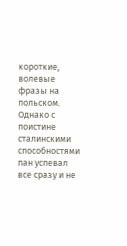короткие, волевые фразы на польском. Однако с поистине сталинскими способностями пан успевал все сразу и не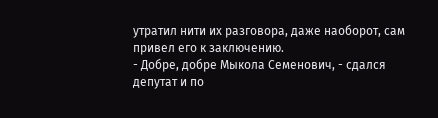утратил нити их разговора, даже наоборот, сам привел его к заключению.
- Добре, добре Мыкола Семенович, - сдался депутат и по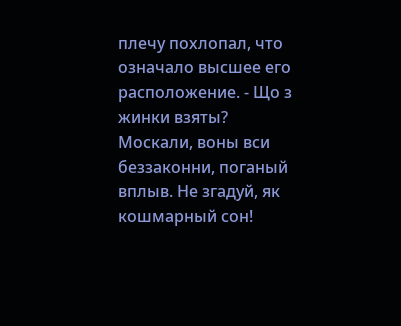плечу похлопал, что означало высшее его расположение. - Що з жинки взяты? Москали, воны вси беззаконни, поганый вплыв. Не згадуй, як кошмарный сон!